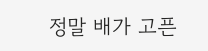정말 배가 고픈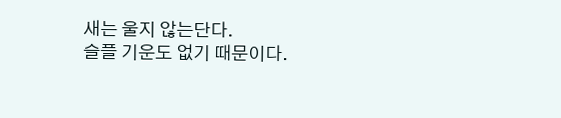새는 울지 않는단다.
슬플 기운도 없기 때문이다.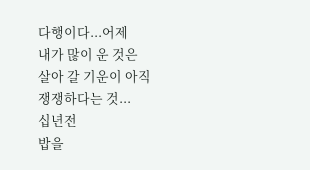다행이다...어제
내가 많이 운 것은
살아 갈 기운이 아직
쟁쟁하다는 것...
십년전
밥을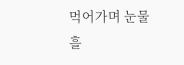먹어가며 눈물 흘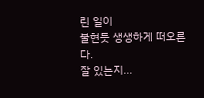린 일이
불현듯 생생하게 떠오른다.
잘 있는지...